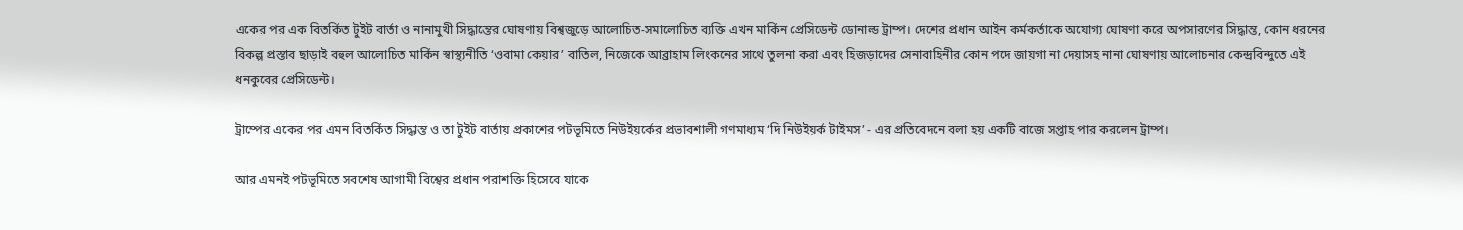একের পর এক বিতর্কিত টুইট বার্তা ও নানামুখী সিদ্ধান্তের ঘোষণায় বিশ্বজুড়ে আলোচিত-সমালোচিত ব্যক্তি এখন মার্কিন প্রেসিডেন্ট ডোনাল্ড ট্রাম্প। দেশের প্রধান আইন কর্মকর্তাকে অযোগ্য ঘোষণা করে অপসারণের সিদ্ধান্ত, কোন ধরনের বিকল্প প্রস্তাব ছাড়াই বহুল আলোচিত মার্কিন স্বাস্থ্যনীতি ‘ওবামা কেয়ার’ বাতিল, নিজেকে আব্রাহাম লিংকনের সাথে তুলনা করা এবং হিজড়াদের সেনাবাহিনীর কোন পদে জায়গা না দেয়াসহ নানা ঘোষণায় আলোচনার কেন্দ্রবিন্দুতে এই ধনকুবের প্রেসিডেন্ট।

ট্রাম্পের একের পর এমন বিতর্কিত সিদ্ধান্ত ও তা টুইট বার্তায় প্রকাশের পটভূমিতে নিউইয়র্কের প্রভাবশালী গণমাধ্যম ‘দি নিউইয়র্ক টাইমস’ - এর প্রতিবেদনে বলা হয় একটি বাজে সপ্তাহ পার করলেন ট্রাম্প।

আর এমনই পটভূমিতে সবশেষ আগামী বিশ্বের প্রধান পরাশক্তি হিসেবে যাকে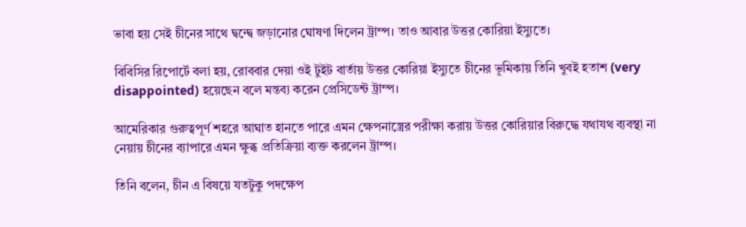ভাবা হয় সেই চীনের সাথে দ্বন্দ্বে জড়ানোর ঘোষণা দিলেন ট্রাম্প। তাও আবার উত্তর কোরিয়া ইস্যুতে।

বিবিসির রিপোর্টে বলা হয়, রোববার দেয়া ওই টুইট বার্তায় উত্তর কোরিয়া ইস্যুতে চীনের ভূমিকায় তিনি খুবই হতাশ (very disappointed) হয়েছেন বলে মন্তব্য করেন প্রেসিডেন্ট ট্রাম্প।

আমেরিকার গুরুত্বপূর্ণ শহরে আঘাত হানতে পারে এমন ক্ষেপনাস্ত্রের পরীক্ষা করায় উত্তর কোরিয়ার বিরুদ্ধে যথাযথ ব্যবস্থা না নেয়ায় চীনের ব্যাপারে এমন ক্ষুব্ধ প্রতিক্রিয়া ব্যক্ত করলেন ট্রাম্প।

তিনি বলেন, চীন এ বিষয়ে যতটুকু পদক্ষেপ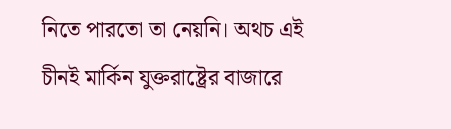নিতে পারতো তা নেয়নি। অথচ এই চীনই মার্কিন যুক্তরাষ্ট্রের বাজারে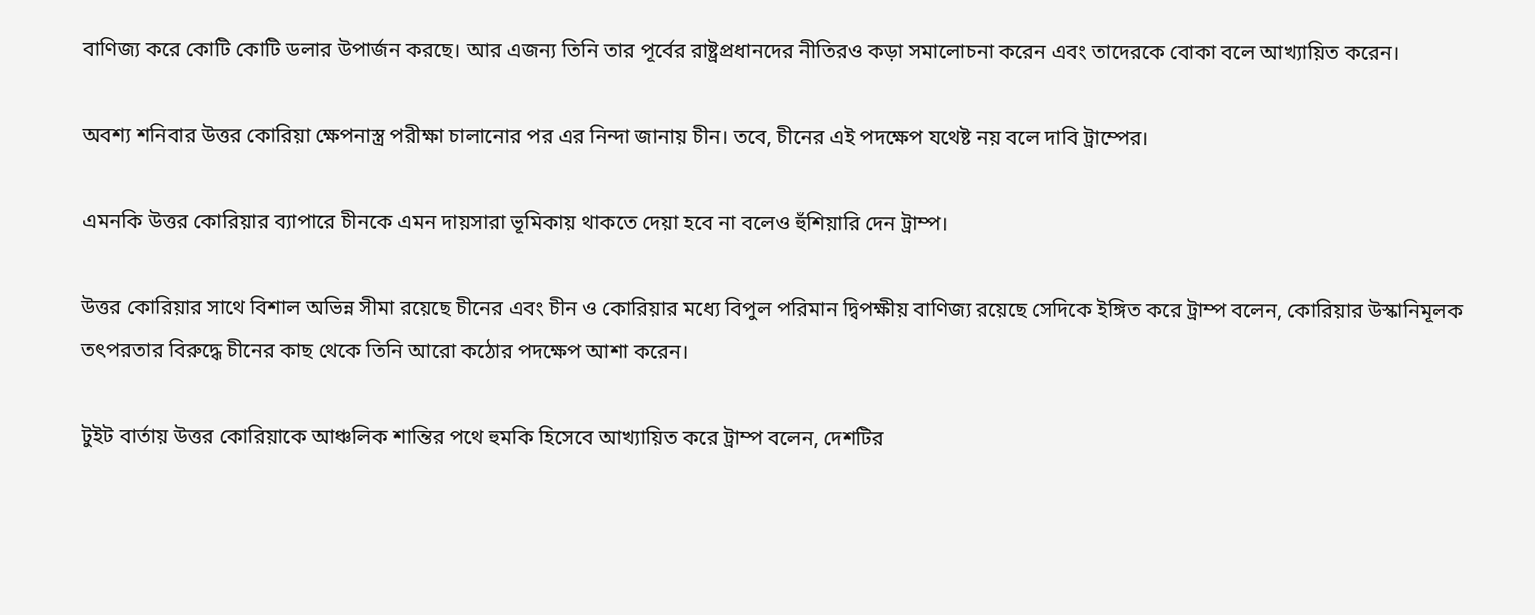বাণিজ্য করে কোটি কোটি ডলার উপার্জন করছে। আর এজন্য তিনি তার পূর্বের রাষ্ট্রপ্রধানদের নীতিরও কড়া সমালোচনা করেন এবং তাদেরকে বোকা বলে আখ্যায়িত করেন।

অবশ্য শনিবার উত্তর কোরিয়া ক্ষেপনাস্ত্র পরীক্ষা চালানোর পর এর নিন্দা জানায় চীন। তবে, চীনের এই পদক্ষেপ যথেষ্ট নয় বলে দাবি ট্রাম্পের।

এমনকি উত্তর কোরিয়ার ব্যাপারে চীনকে এমন দায়সারা ভূমিকায় থাকতে দেয়া হবে না বলেও হুঁশিয়ারি দেন ট্রাম্প।

উত্তর কোরিয়ার সাথে বিশাল অভিন্ন সীমা রয়েছে চীনের এবং চীন ও কোরিয়ার মধ্যে বিপুল পরিমান দ্বিপক্ষীয় বাণিজ্য রয়েছে সেদিকে ইঙ্গিত করে ট্রাম্প বলেন, কোরিয়ার উস্কানিমূলক তৎপরতার বিরুদ্ধে চীনের কাছ থেকে তিনি আরো কঠোর পদক্ষেপ আশা করেন।

টুইট বার্তায় উত্তর কোরিয়াকে আঞ্চলিক শান্তির পথে হুমকি হিসেবে আখ্যায়িত করে ট্রাম্প বলেন, দেশটির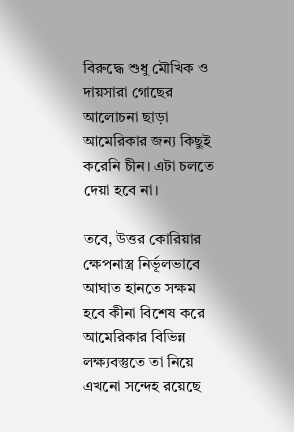বিরুদ্ধে শুধু মৌখিক ও দায়সারা গোছের আলোচনা ছাড়া আমেরিকার জন্য কিছুই করেনি চীন। এটা চলতে দেয়া হবে না।

তবে, উত্তর কোরিয়ার ক্ষেপনাস্ত্র নির্ভূলভাবে আঘাত হানতে সক্ষম হবে কীনা বিশেষ করে আমেরিকার বিভিন্ন লক্ষ্যবস্তুতে তা নিয়ে এখনো সন্দেহ রয়েছে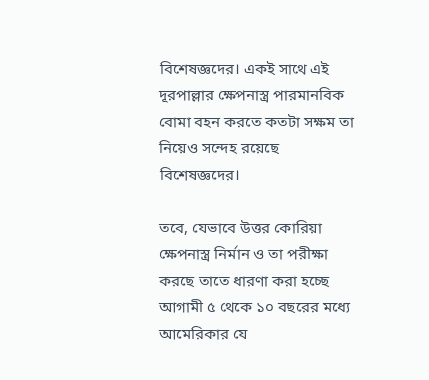বিশেষজ্ঞদের। একই সাথে এই দূরপাল্লার ক্ষেপনাস্ত্র পারমানবিক বোমা বহন করতে কতটা সক্ষম তা নিয়েও সন্দেহ রয়েছে বিশেষজ্ঞদের।

তবে, যেভাবে উত্তর কোরিয়া ক্ষেপনাস্ত্র নির্মান ও তা পরীক্ষা করছে তাতে ধারণা করা হচ্ছে আগামী ৫ থেকে ১০ বছরের মধ্যে আমেরিকার যে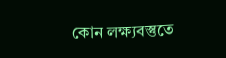কোন লক্ষ্যবস্তুতে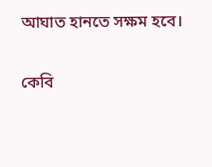আঘাত হানতে সক্ষম হবে।

কেবি